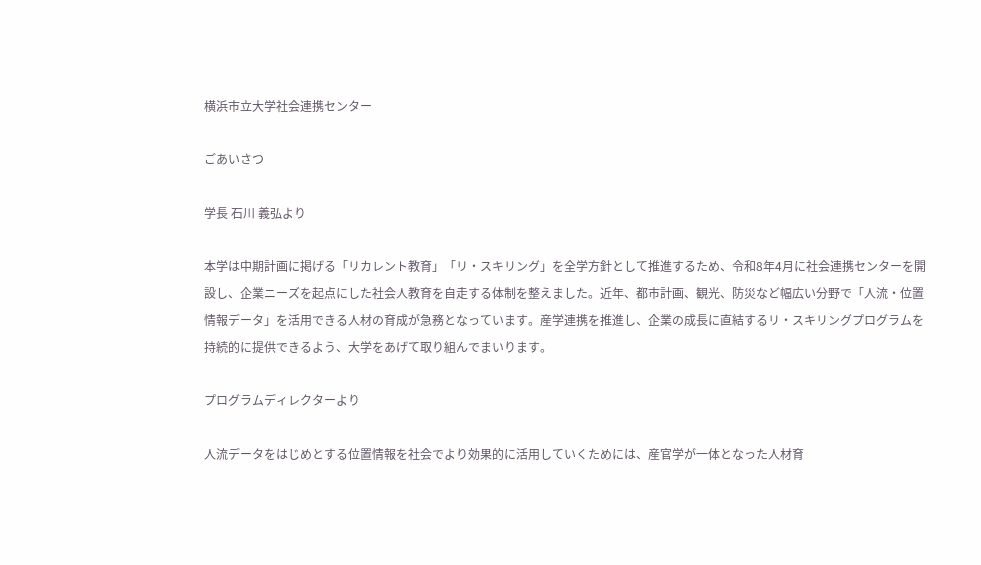横浜市立大学社会連携センター

ごあいさつ

学長 石川 義弘より

本学は中期計画に掲げる「リカレント教育」「リ・スキリング」を全学方針として推進するため、令和8年4月に社会連携センターを開設し、企業ニーズを起点にした社会人教育を自走する体制を整えました。近年、都市計画、観光、防災など幅広い分野で「人流・位置情報データ」を活用できる人材の育成が急務となっています。産学連携を推進し、企業の成長に直結するリ・スキリングプログラムを持続的に提供できるよう、大学をあげて取り組んでまいります。

プログラムディレクターより

人流データをはじめとする位置情報を社会でより効果的に活用していくためには、産官学が一体となった人材育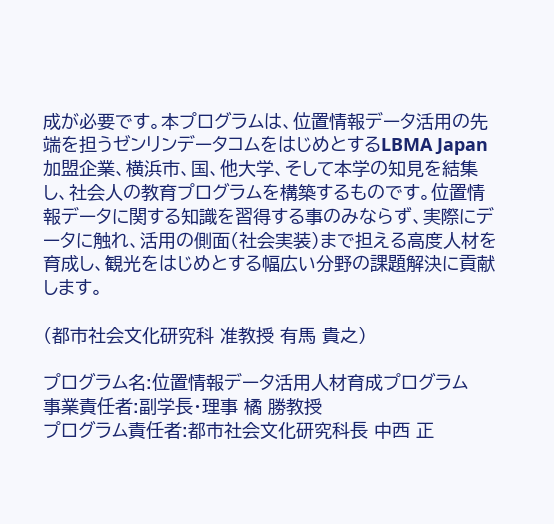成が必要です。本プログラムは、位置情報データ活用の先端を担うゼンリンデータコムをはじめとするLBMA Japan加盟企業、横浜市、国、他大学、そして本学の知見を結集し、社会人の教育プログラムを構築するものです。位置情報データに関する知識を習得する事のみならず、実際にデータに触れ、活用の側面(社会実装)まで担える高度人材を育成し、観光をはじめとする幅広い分野の課題解決に貢献します。

(都市社会文化研究科 准教授 有馬 貴之)

プログラム名:位置情報データ活用人材育成プログラム
事業責任者:副学長・理事 橘 勝教授
プログラム責任者:都市社会文化研究科長 中西 正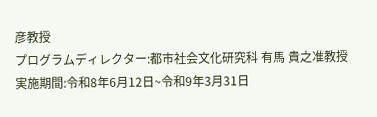彦教授
プログラムディレクター:都市社会文化研究科 有馬 貴之准教授
実施期間:令和8年6月12日~令和9年3月31日